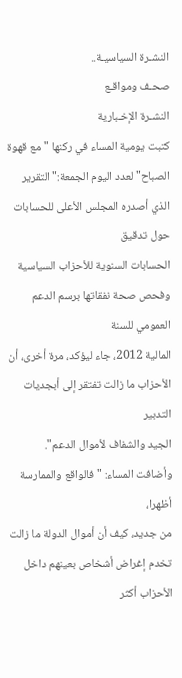النشـرة السياسيـة..
صحـف ومواقـع
النشـرة الإخـبارية
كتبت يومية المساء في ركنها "مع قهوة
الصباح" لعدد اليوم الجمعة:"التقرير الذي أصدره المجلس الأعلى للحسابات حول تدقيق
الحسابات السنوية للأحزاب السياسية وفحص صحة نفقاتها برسم الدعم العمومي للسنة
المالية 2012، جاء ليؤكد، مرة أخرى، أن الأحزاب ما زالت تفتقر إلى أبجديات التدبير
الجيد والشفاف لأموال الدعم".
وأضافت المساء: " فالواقع والممارسة أظهرا،
من جديد، كيف أن أموال الدولة ما زالت تخدم إغراض أشخاص بعينهم داخل الأحزاب أكثر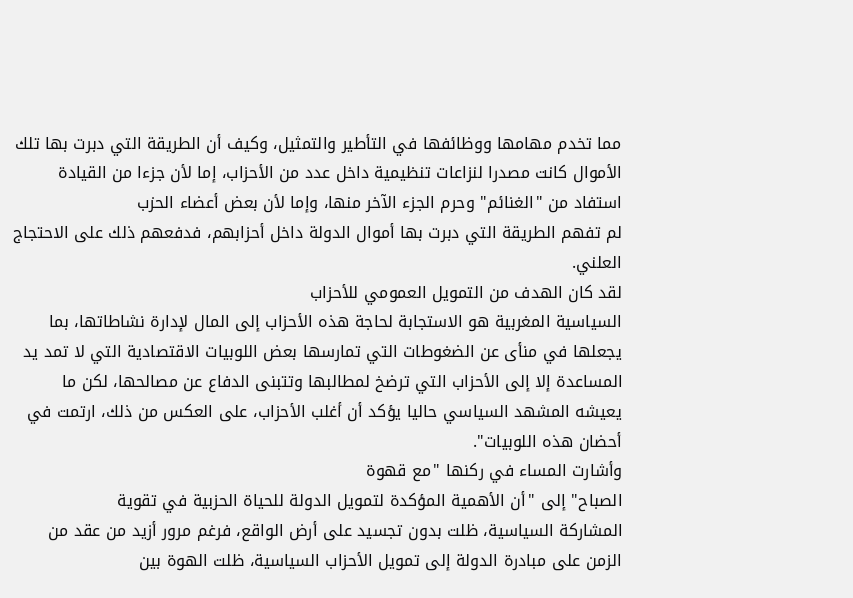مما تخدم مهامها ووظائفها في التأطير والتمثيل، وكيف أن الطريقة التي دبرت بها تلك
الأموال كانت مصدرا لنزاعات تنظيمية داخل عدد من الأحزاب، إما لأن جزءا من القيادة
استفاد من "الغنائم" وحرم الجزء الآخر منها، وإما لأن بعض أعضاء الحزب
لم تفهم الطريقة التي دبرت بها أموال الدولة داخل أحزابهم، فدفعهم ذلك على الاحتجاج
العلني.
لقد كان الهدف من التمويل العمومي للأحزاب
السياسية المغربية هو الاستجابة لحاجة هذه الأحزاب إلى المال لإدارة نشاطاتها، بما
يجعلها في منأى عن الضغوطات التي تمارسها بعض اللوبيات الاقتصادية التي لا تمد يد
المساعدة إلا إلى الأحزاب التي ترضخ لمطالبها وتتبنى الدفاع عن مصالحها، لكن ما
يعيشه المشهد السياسي حاليا يؤكد أن أغلب الأحزاب، على العكس من ذلك، ارتمت في
أحضان هذه اللوبيات".
وأشارت المساء في ركنها "مع قهوة
الصباح" إلى "أن الأهمية المؤكدة لتمويل الدولة للحياة الحزبية في تقوية
المشاركة السياسية، ظلت بدون تجسيد على أرض الواقع، فرغم مرور أزيد من عقد من
الزمن على مبادرة الدولة إلى تمويل الأحزاب السياسية، ظلت الهوة بين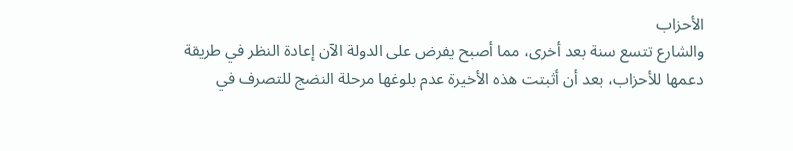الأحزاب
والشارع تتسع سنة بعد أخرى، مما أصبح يفرض على الدولة الآن إعادة النظر في طريقة
دعمها للأحزاب، بعد أن أثبتت هذه الأخيرة عدم بلوغها مرحلة النضج للتصرف في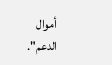أموال
الدعم".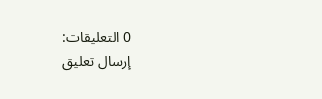0 التعليقات:
إرسال تعليق